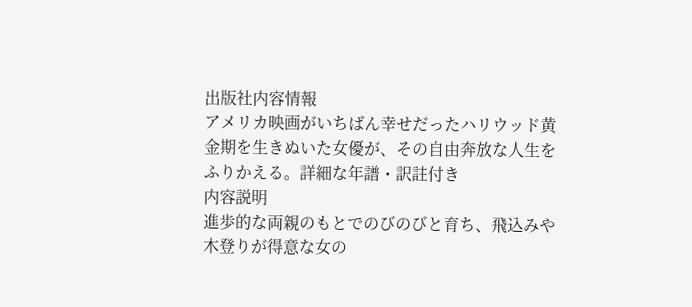出版社内容情報
アメリカ映画がいちばん幸せだったハリウッド黄金期を生きぬいた女優が、その自由奔放な人生をふりかえる。詳細な年譜・訳註付き
内容説明
進歩的な両親のもとでのびのびと育ち、飛込みや木登りが得意な女の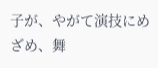子が、やがて演技にめざめ、舞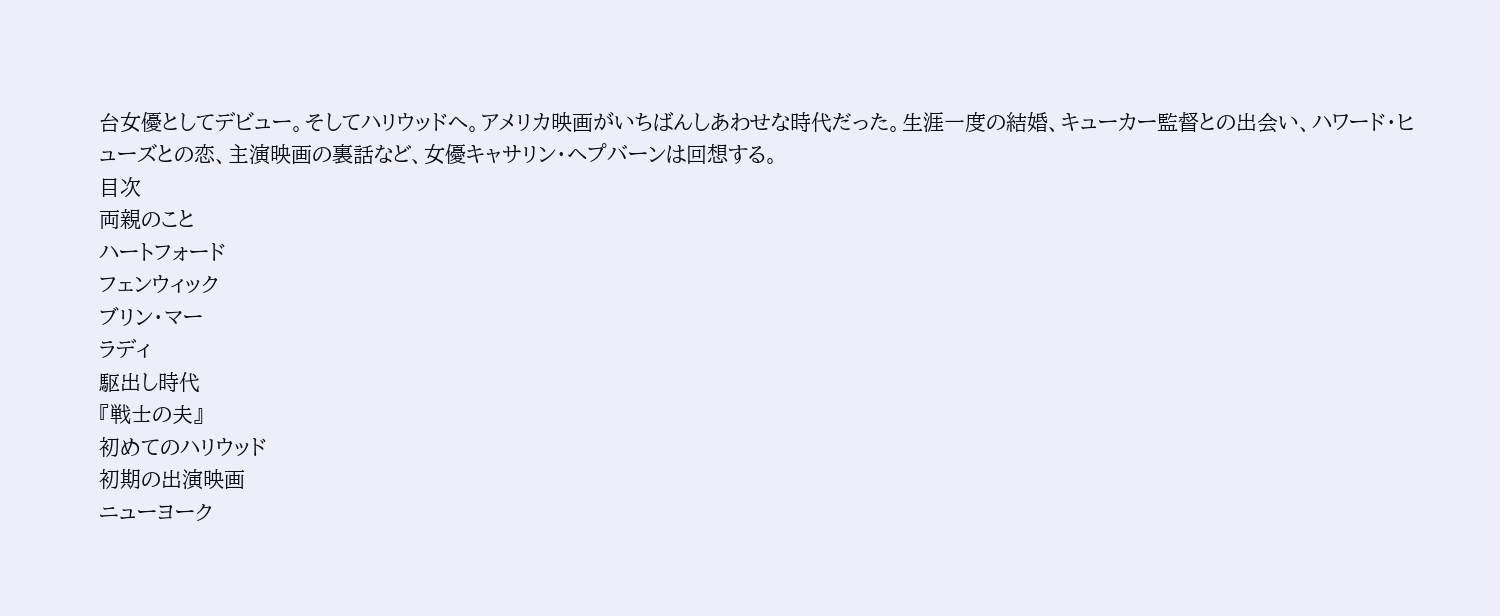台女優としてデビュー。そしてハリウッドへ。アメリカ映画がいちばんしあわせな時代だった。生涯一度の結婚、キューカー監督との出会い、ハワード・ヒューズとの恋、主演映画の裏話など、女優キャサリン・ヘプバーンは回想する。
目次
両親のこと
ハートフォード
フェンウィック
ブリン・マー
ラディ
駆出し時代
『戦士の夫』
初めてのハリウッド
初期の出演映画
ニューヨーク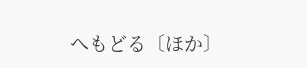へもどる〔ほか〕